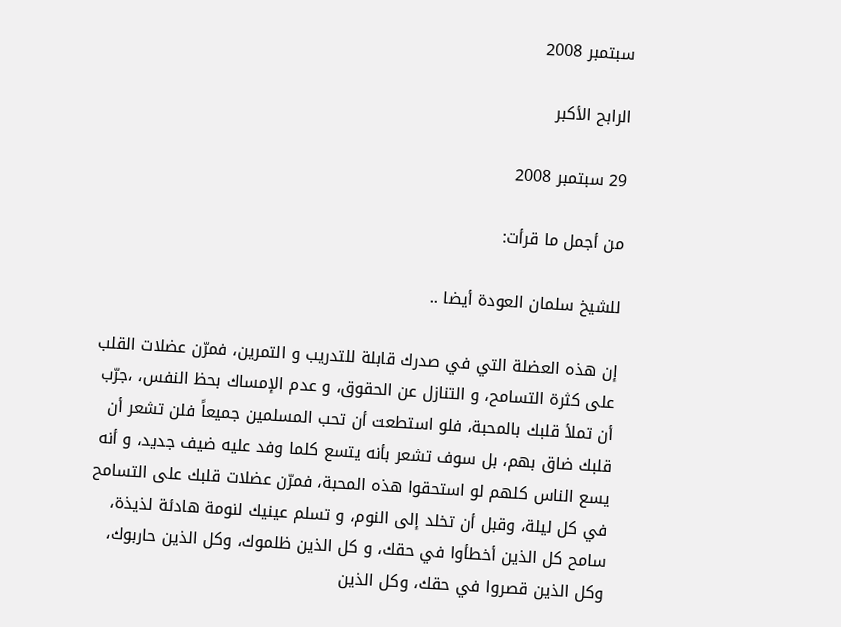سبتمبر 2008

الرابح الأكبر

29 سبتمبر 2008

من أجمل ما قرأت:

للشيخ سلمان العودة أيضا ..

إن هذه العضلة التي في صدرك قابلة للتدريب و التمرين، فمرّن عضلات القلب على كثرة التسامح، و التنازل عن الحقوق، و عدم الإمساك بحظ النفس، ،جرّب أن تملأ قلبك بالمحبة، فلو استطعت أن تحب المسلمين جميعاً فلن تشعر أن قلبك ضاق بهم، بل سوف تشعر بأنه يتسع كلما وفد عليه ضيف جديد، و أنه يسع الناس كلهم لو استحقوا هذه المحبة، فمرّن عضلات قلبك على التسامح في كل ليلة، وقبل أن تخلد إلى النوم، و تسلم عينيك لنومة هادئة لذيذة، سامح كل الذين أخطأوا في حقك، و كل الذين ظلموك، وكل الذين حاربوك، وكل الذين قصروا في حقك، وكل الذين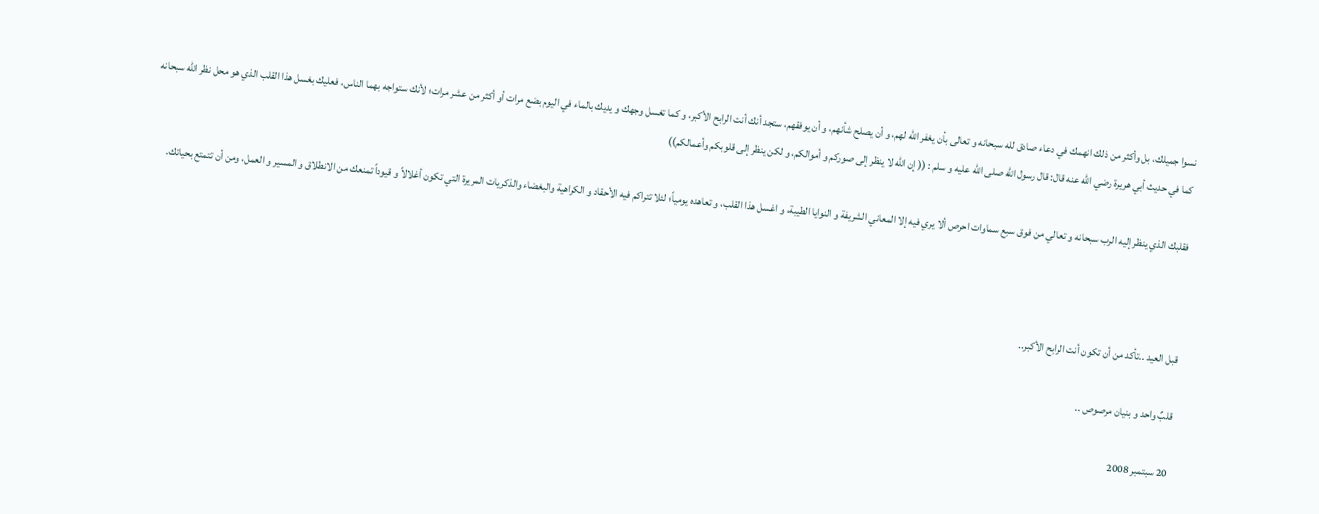نسوا جميلك، بل وأكثر من ذلك انهمك في دعاء صادق لله سبحانه و تعالى بأن يغفر الله لهم، و أن يصلح شأنهم، و أن يوفقهم، ستجد أنك أنت الرابح الأكبر، و كما تغسل وجهك و يديك بالماء في اليوم بضع مرات أو أكثر من عشر مرات؛ لأنك ستواجه بهما الناس، فعليك بغسل هذا القلب الذي هو محل نظر الله سبحانه كما في حديث أبي هريرة رضي الله عنه قال: قال رسول الله صلى الله عليه و سلم : (( إن الله لا ينظر إلى صوركم و أموالكم، و لكن ينظر إلى قلوبكم وأعمالكم))

فقلبك الذي ينظر إليه الرب سبحانه و تعالي من فوق سبع سماوات احرص ألا يري فيه إلا المعاني الشريفة و النوايا الطيبة، و اغسل هذا القلب، و تعاهده يومياً؛ لئلا تتراكم فيه الأحقاد و الكراهية والبغضاء والذكريات المريرة التي تكون أغلالاً و قيوداً تمنعك من الانطلاق و المسير و العمل، ومن أن تتمتع بحياتك.



قبل العيد ..تأكد من أن تكون أنت الرابح الأكبر..

قلبٌ واحد و بنيان مرصوص ..

20 سبتمبر 2008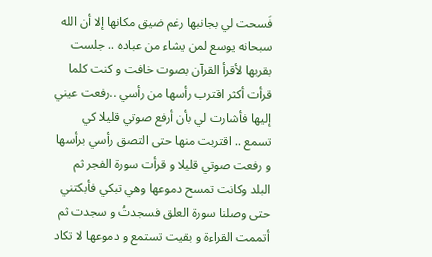فَسحت لي بجانبها رغم ضيق مكانها إلا أن الله سبحانه يوسع لمن يشاء من عباده .. جلست بقربها لأقرأ القرآن بصوت خافت و كنت كلما قرأت أكثر اقترب رأسها من رأسي ..رفعت عيني إليها فأشارت لي بأن أرفع صوتي قليلا كي تسمع .. اقتربت منها حتى التصق رأسي برأسها و رفعت صوتي قليلا و قرأت سورة الفجر ثم البلد وكانت تمسح دموعها وهي تبكي فأبكتني  حتى وصلنا سورة العلق فسجدتُ و سجدت ثم أتممت القراءة و بقيت تستمع و دموعها لا تكاد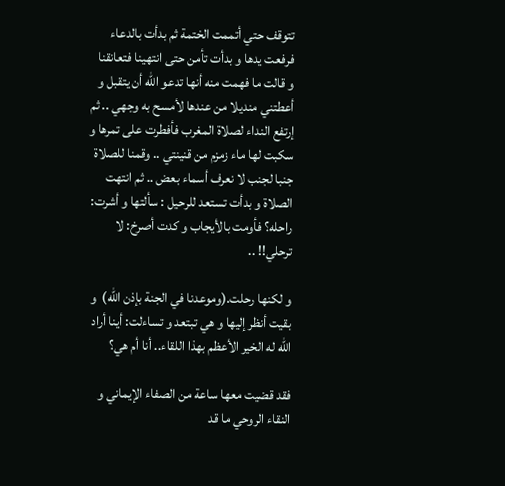تتوقف حتي أتممت الختمة ثم بدأت بالدعاء فرفعت يدها و بدأت تأمن حتى انتهينا فتعانقنا و قالت ما فهمت منه أنها تدعو الله أن يتقبل و أعطتني منديلا من عندها لأمسح به وجهي .. ثم إرتفع النداء لصلاة المغرب فأفطرت على تمرها و سكبت لها ماء زمزم من قنينتي .. وقمنا للصلاة جنبا لجنب لا نعرف أسماء بعض .. ثم انتهت الصلاة و بدأت تستعد للرحيل : سألتها و أشرت: راحله؟ فأومت بالأيجاب و كدت أصرخ: لا ترحلي!! ..

و لكنها رحلت.(وموعدنا في الجنة بإذن الله)  و بقيت أنظر إليها و هي تبتعد و تساءلت: أينا أراد الله له الخير الأعظم بهذا اللقاء.. أنا أم هي؟

فقد قضيت معها ساعة من الصفاء الإيماني و النقاء الروحي ما قد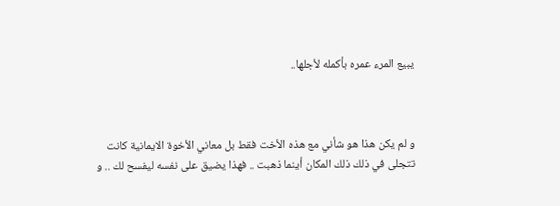يبيع المرء عمره بأكمله لأجلها..



و لم يكن هذا هو شأني مع هذه الأخت فقط بل معاني الأخوة الايمانية كانت تتجلى في ذلك ذلك المكان أينما ذهبت .. فهذا يضيق على نفسه ليفسح لك .. و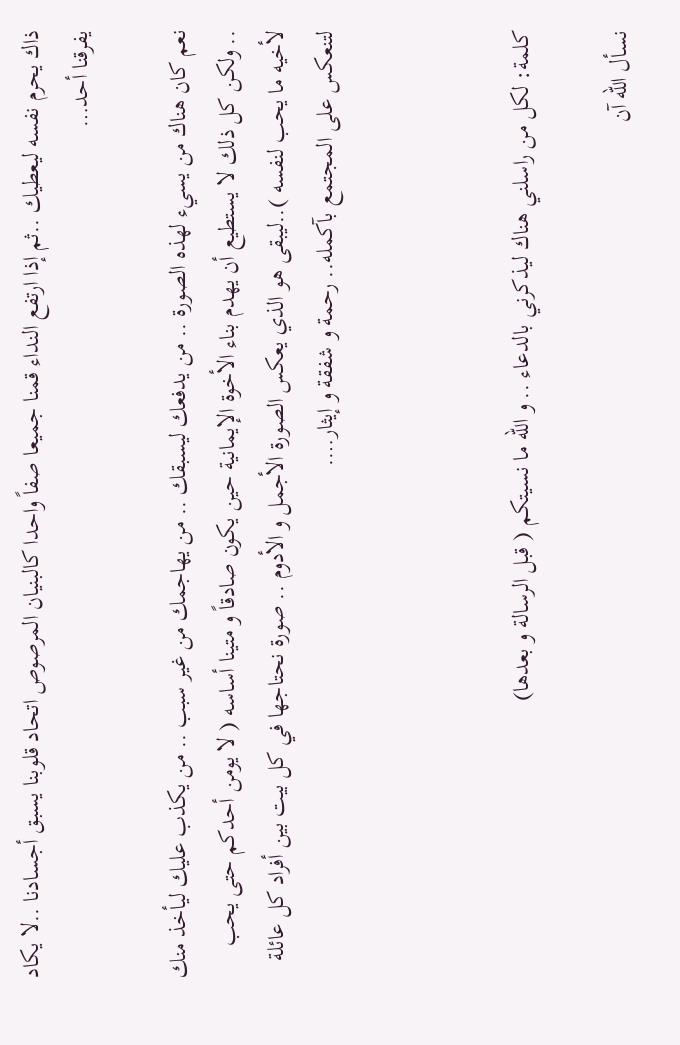ذاك يحرم نفسه ليعطيك ..ثم إذا ارتفع النداء قمنا جميعا صفاً واحدا كالبنيان المرصوص اتحاد قلوبنا يسبق أجسادنا ..لا يكاد يفرقنا أحد…

نعم كان هناك من يسيء لهذه الصورة .. من يدفعك ليسبقك .. من يهاجمك من غير سبب .. من يكذب عليك ليأخذ منك .. ولكن كل ذلك لا يستطيع أن يهدم بناء الأخوة الإيمانية حين يكون صادقاً و متينا أساسه ( لا يومن أحدكم حتى يحب لأخيه ما يحب لنفسه )..ليبقى هو الذي يعكس الصورة الأجمل و الأدوم .. صورة نحتاجها في كل بيت بين أفراد كل عائلة لتنعكس على المجتمع بآكمله.. رحمة و شفقة و إيثار….



كلمة: لكل من راسلني هناك ليذكرني بالدعاء .. و الله ما نسيتكم ( قبل الرسالة و بعدها)

نسأل الله آن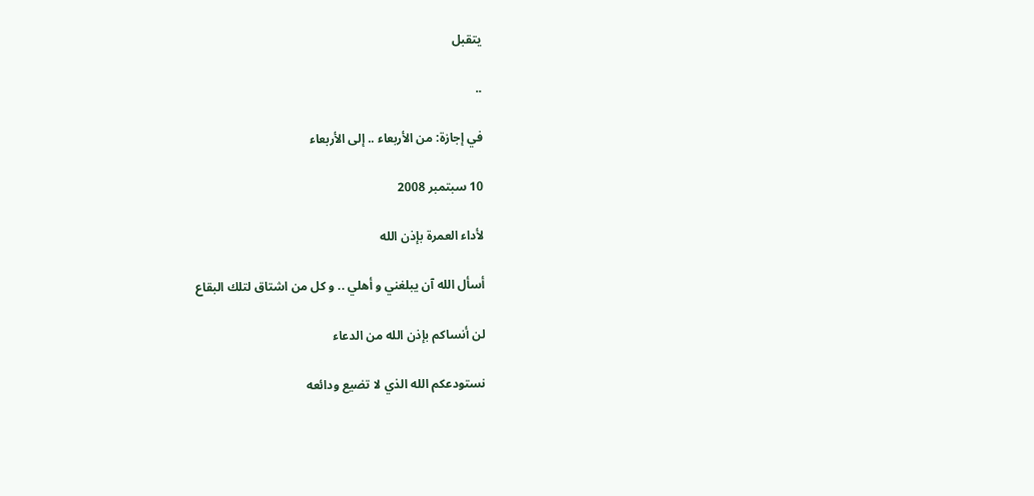يتقبل

..

في إجازة: من الأربعاء .. إلى الأربعاء

10 سبتمبر 2008

لأداء العمرة بإذن الله

أسأل الله آن يبلغني و أهلي .. و كل من اشتاق لتلك البقاع

لن أنساكم بإذن الله من الدعاء

نستودعكم الله الذي لا تضيع ودائعه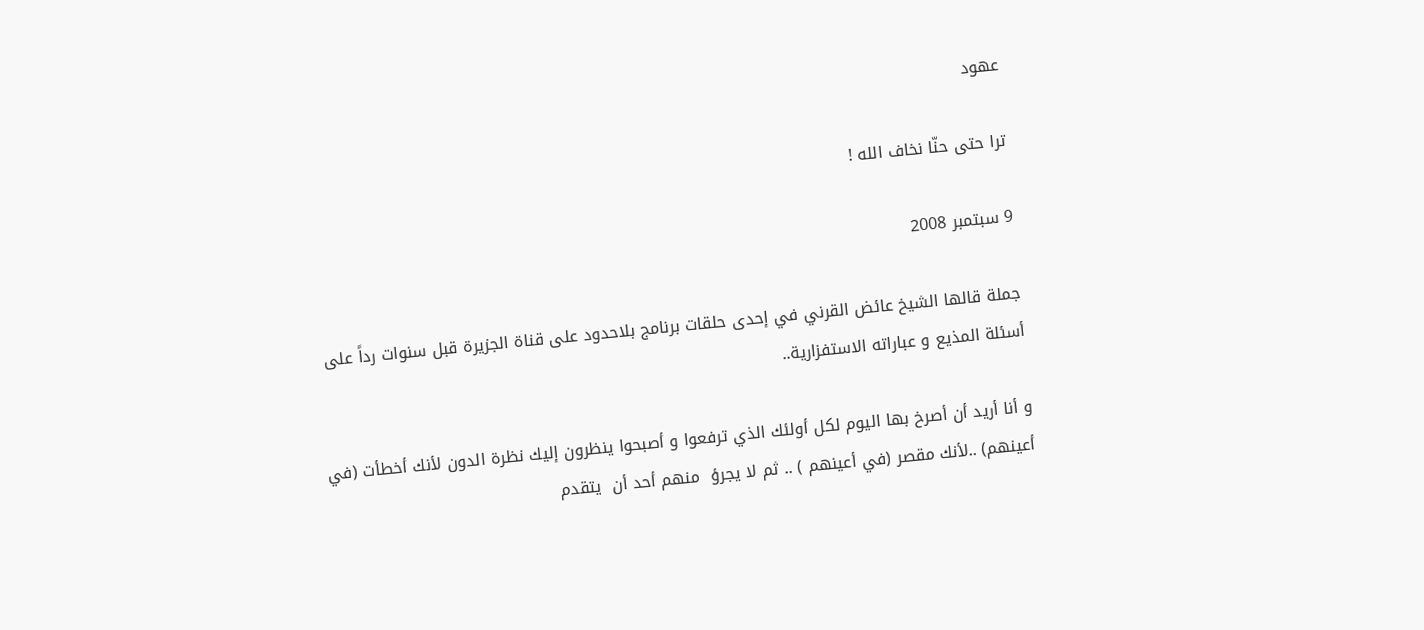عهود

ترا حتى حنّا نخاف الله !

9 سبتمبر 2008

جملة قالها الشيخ عائض القرني في إحدى حلقات برنامج بلاحدود على قناة الجزيرة قبل سنوات رداً على  أسئلة المذيع و عباراته الاستفزارية..

و أنا أريد أن أصرخ بها اليوم لكل أولئك الذي ترفعوا و أصبحوا ينظرون إليك نظرة الدون لأنك أخطأت (في أعينهم) ..لأنك مقصر (في أعينهم ) .. ثم لا يجرؤ  منهم أحد أن  يتقدم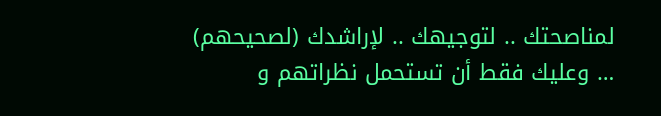لمناصحتك .. لتوجيهك .. لإراشدك (لصحيحهم) … وعليك فقط أن تستحمل نظراتهم و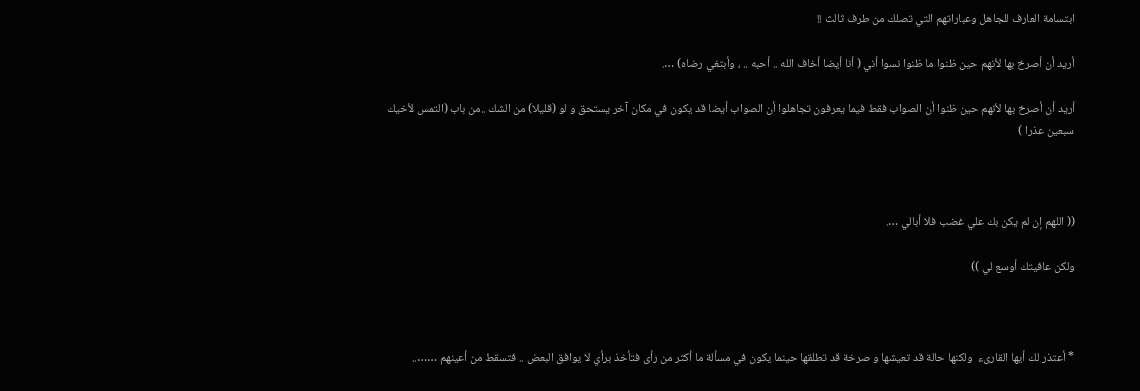ابتسامة العارف للجاهل وعباراتهم التي تصلك من طرف ثالث !!

أريد أن أصرخ بها لأنهم حين ظنوا ما ظنوا نسوا أني ( أنا أيضا أخاف الله .. أحبه .. ، وأبتغي رضاه) ….

أريد أن أصرخ بها لأنهم حين ظنوا أن الصواب فقط فيما يعرفون تجاهلوا أن الصواب أيضا قد يكون في مكان آخر يستحق و لو (قليلا) من الشك ..من باب (التمس لأخيك سبعين عذرا )



(( اللهم إن لم يكن بك علي غضب فلا أبالي ….

ولكن عافيتك أوسع لي ))



* أعتذر لك أيها القارىء  ولكنها حالة قد تعيشها و صرخة قد تطلقها حينما يكون في مسألة ما أكثر من رأى فتأخذ برأي لا يوافق البعض .. فتسقط من أعينهم ……..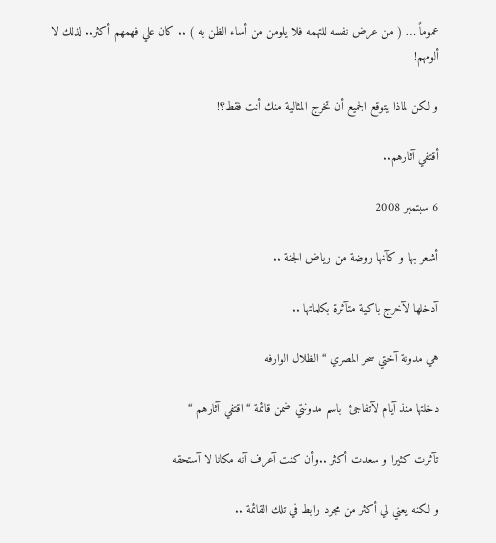عموماً … ( من عرض نفسه للتهمه فلا يلومن من أساء الظن به ) .. كان علي فهمهم أكثر.. لذلك لا ألومهم!

و لكن لماذا يتوقع الجميع أن تخرج المثالية منك أنت فقط؟!

أقتفي آثارهم..

6 سبتمبر 2008

أشعر بها و كآنها روضة من رياض الجنة ..

آدخلها لآخرج باكية متآثرة بكلماتها ..

هي مدونة آختي سحر المصري “الظلال الوارفه

دخلتها منذ آيام لآتفاجئ  باسم مدونتي ضمن قائمة “اقتفي آثارهم “

تآثرت كثيرا و سعدت أكثر ..وأن كنت آعرف آنه مكانا لا آستحقه

و لكنه يعني لي أكثر من مجرد رابط في تلك القائمة ..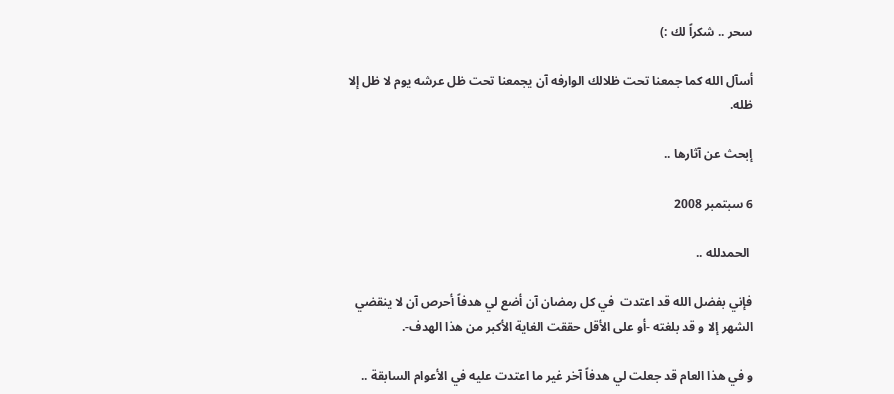سحر .. شكراً لك :)

أسآل الله كما جمعنا تحت ظلالك الوارفه آن يجمعنا تحت ظل عرشه يوم لا ظل إلا ظله.

إبحث عن آثارها ..

6 سبتمبر 2008

 الحمدلله ..

فإني بفضل الله قد اعتدت  في كل رمضان آن أضع لي هدفاً أحرص آن لا ينقضي الشهر إلا و قد بلغته -أو على الأقل حققت الغاية الأكبر من هذا الهدف-.

و في هذا العام قد جعلت لي هدفاً آخر غير ما اعتدت عليه في الأعوام السابقة ..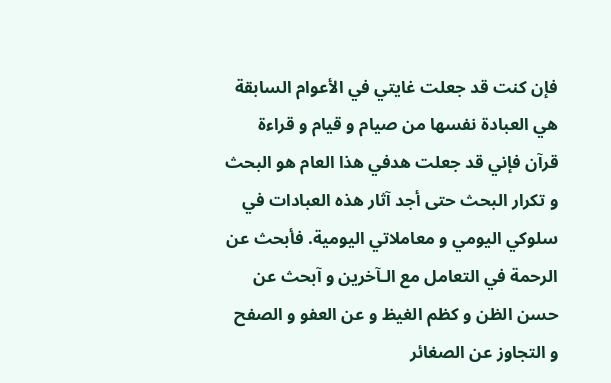فإن كنت قد جعلت غايتي في الأعوام السابقة هي العبادة نفسها من صيام و قيام و قراءة قرآن فإني قد جعلت هدفي هذا العام هو البحث و تكرار البحث حتى أجد آثار هذه العبادات في سلوكي اليومي و معاملاتي اليومية. فأبحث عن الرحمة في التعامل مع الـآخرين و آبحث عن حسن الظن و كظم الغيظ و عن العفو و الصفح و التجاوز عن الصغائر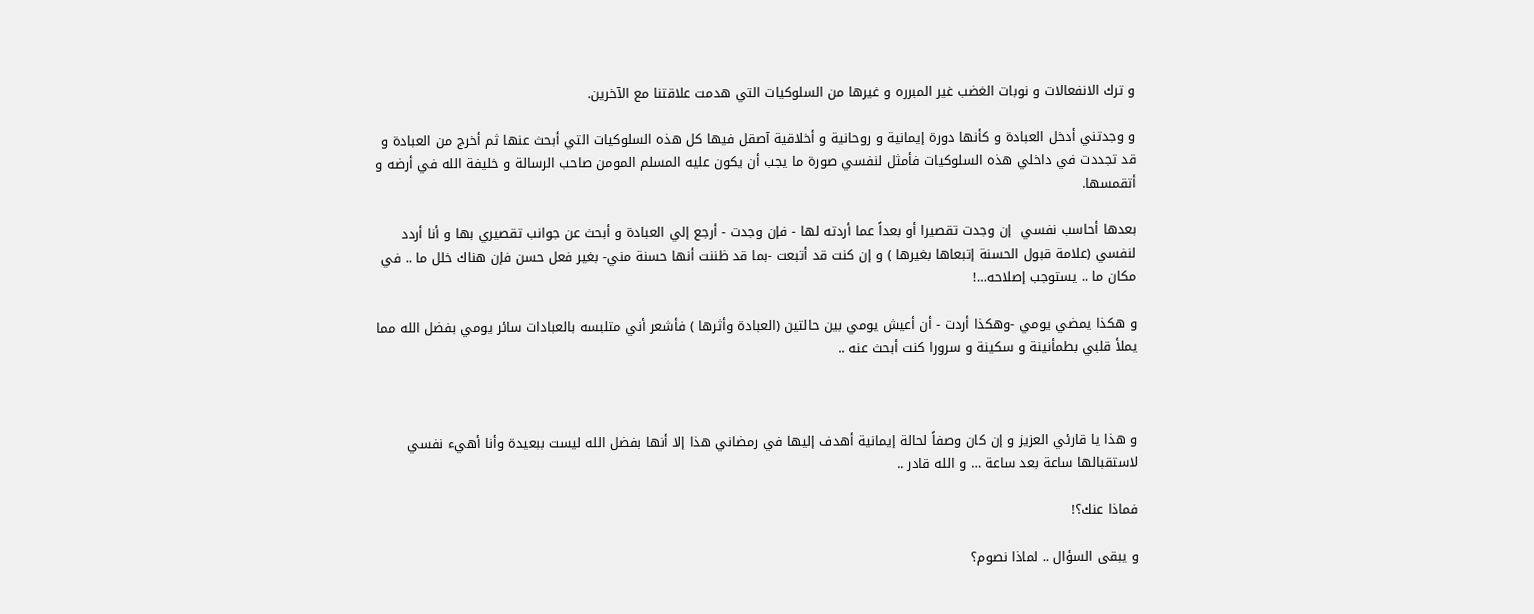و ترك الانفعالات و نوبات الغضب غير المبرره و غيرها من السلوكيات التي هدمت علاقتنا مع الآخرين.

و وجدتني أدخل العبادة و كأنها دورة إيمانية و روحانية و أخلاقية آصقل فيها كل هذه السلوكيات التي أبحث عنها ثم أخرج من العبادة و قد تجددت في داخلي هذه السلوكيات فأمثل لنفسي صورة ما يجب أن يكون عليه المسلم المومن صاحب الرسالة و خليفة الله في أرضه و أتقمسها.

بعدها أحاسب نفسي  إن وجدت تقصيرا أو بعداً عما أردته لها - فإن وجدت - أرجع إلي العبادة و أبحث عن جوانب تقصيري بها و أنا أردد لنفسي (علامة قبول الحسنة إتبعاها بغيرها ) و إن كنت قد أتبعت -بما قد ظننت أنها حسنة مني- بغير فعل حسن فإن هناك خلل ما .. في مكان ما .. يستوجب إصلاحه…!

و هكذا يمضي يومي -وهكذا أردت - أن أعيش يومي بين حالتين (العبادة وأثرها ) فأشعر أني متلبسه بالعبادات سائر يومي بفضل الله مما يملأ قلبي بطمأنينة و سكينة و سرورا كنت أبحث عنه ..



و هذا يا قارئي العزيز و إن كان وصفاً لحالة إيمانية أهدف إليها في رمضاني هذا إلا أنها بفضل الله ليست ببعيدة وأنا أهيء نفسي لاستقبالها ساعة بعد ساعة … و الله قادر ..

فماذا عنك؟!

و يبقى السؤال .. لماذا نصوم؟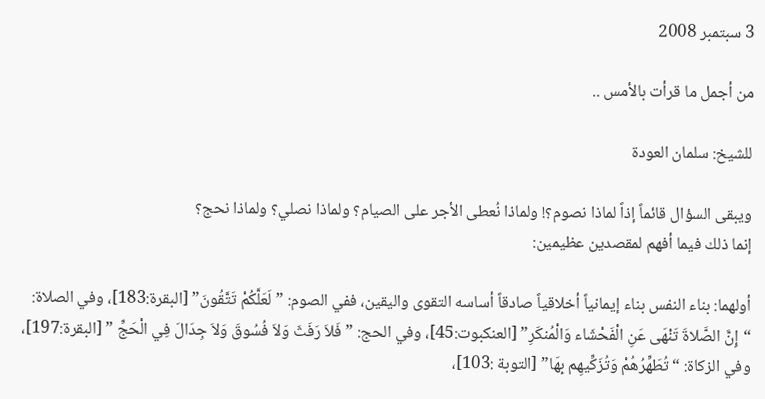3 سبتمبر 2008

من أجمل ما قرأت بالأمس ..

للشيخ: سلمان العودة

ويبقى السؤال قائماً إذاً لماذا نصوم؟! ولماذا نُعطى الأجر على الصيام؟ ولماذا نصلي؟ ولماذا نحج؟
إنما ذلك فيما أفهم لمقصدين عظيمين:

أولهما: بناء النفس بناء إيمانياً أخلاقياً صادقاً أساسه التقوى واليقين، ففي الصوم: ” لَعَلَّكُمْ تَتَّقُونَ” [البقرة:183]، وفي الصلاة: “إِنَّ الصَّلاةَ تَنْهَى عَنِ الْفَحْشَاء وَالْمُنكَرِ” [العنكبوت:45]، وفي الحج: ” فَلاَ رَفَثَ وَلاَ فُسُوقَ وَلاَ جِدَالَ فِي الْحَجِّ ” [البقرة:197]، وفي الزكاة: “تُطَهِّرُهُمْ وَتُزَكِّيهِم بِهَا” [التوبة :103]،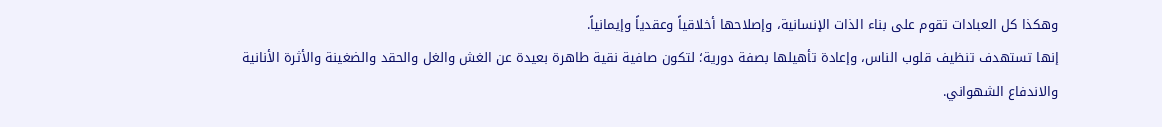وهكذا كل العبادات تقوم على بناء الذات الإنسانية، وإصلاحها أخلاقياً وعقدياً وإيمانياً.
إنها تستهدف تنظيف قلوب الناس، وإعادة تأهيلها بصفة دورية؛ لتكون صافية نقية طاهرة بعيدة عن الغش والغل والحقد والضغينة والأثرة الأنانية والاندفاع الشهواني.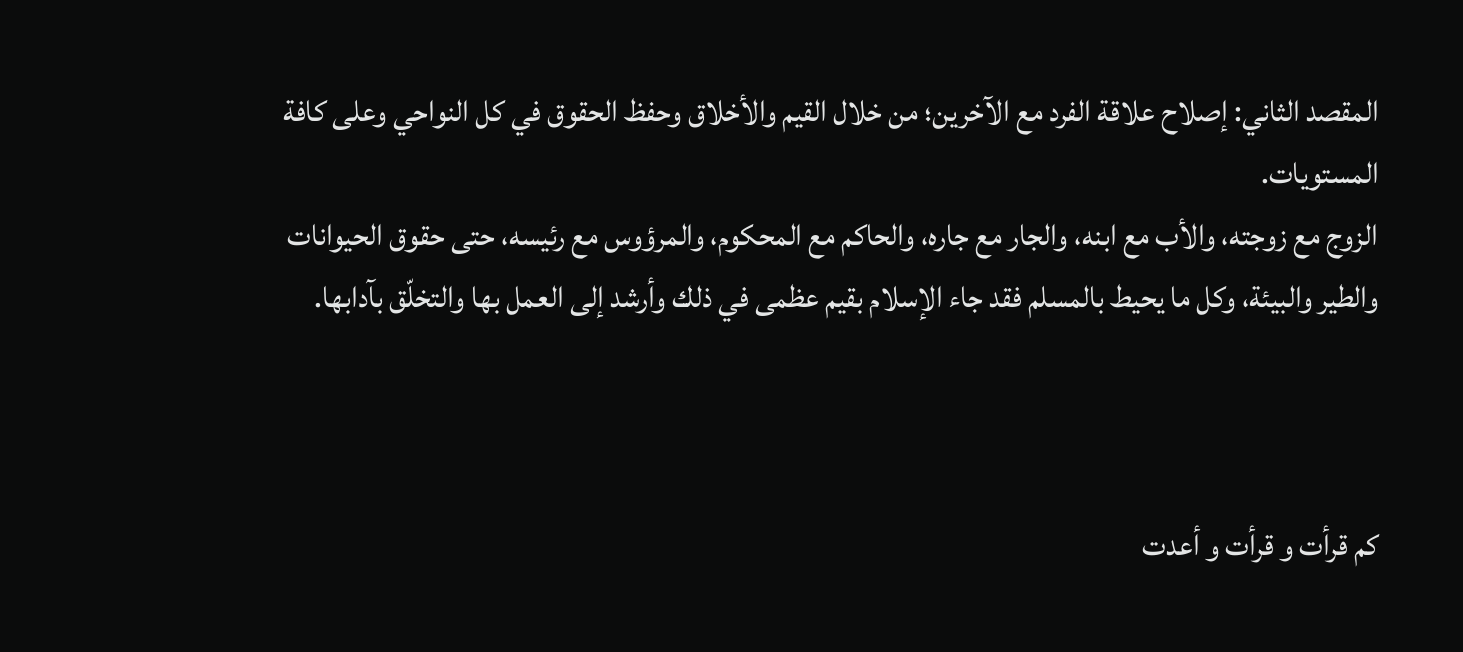المقصد الثاني: إصلاح علاقة الفرد مع الآخرين؛ من خلال القيم والأخلاق وحفظ الحقوق في كل النواحي وعلى كافة المستويات.
الزوج مع زوجته، والأب مع ابنه، والجار مع جاره، والحاكم مع المحكوم، والمرؤوس مع رئيسه، حتى حقوق الحيوانات والطير والبيئة، وكل ما يحيط بالمسلم فقد جاء الإسلام بقيم عظمى في ذلك وأرشد إلى العمل بها والتخلّق بآدابها.



كم قرأت و قرأت و أعدت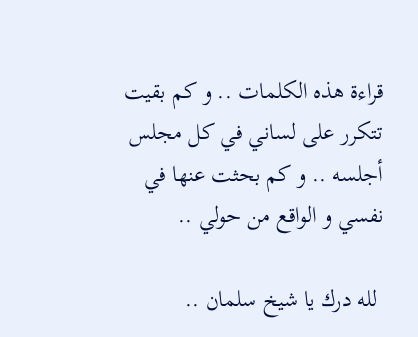قراءة هذه الكلمات .. و كم بقيت تتكرر على لساني في كل مجلس أجلسه .. و كم بحثت عنها في نفسي و الواقع من حولي ..

 لله درك يا شيخ سلمان ..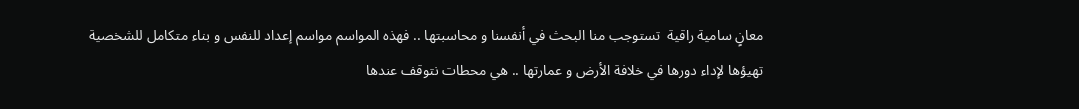معانٍ سامية راقية  تستوجب منا البحث في أنفسنا و محاسبتها .. فهذه المواسم مواسم إعداد للنفس و بناء متكامل للشخصية تهيؤها لإداء دورها في خلافة الأرض و عمارتها .. هي محطات نتوقف عندها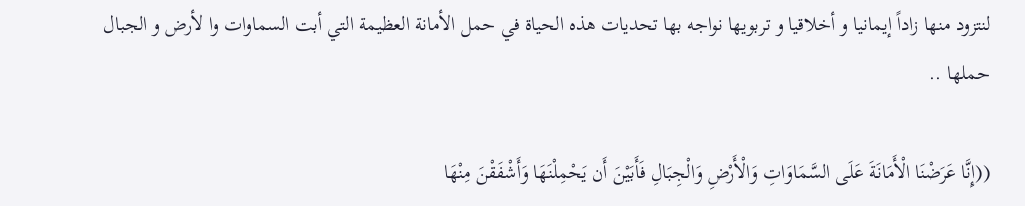لنتزود منها زاداً إيمانيا و أخلاقيا و تربويها نواجه بها تحديات هذه الحياة في حمل الأمانة العظيمة التي أبت السماوات وا لأرض و الجبال حملها ..

((إِنَّا عَرَضْنَا الْأَمَانَةَ عَلَى السَّمَاوَاتِ وَالْأَرْضِ وَالْجِبَالِ فَأَبَيْنَ أَن يَحْمِلْنَهَا وَأَشْفَقْنَ مِنْهَا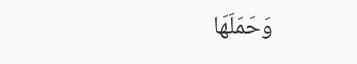وَحَمَلَهَا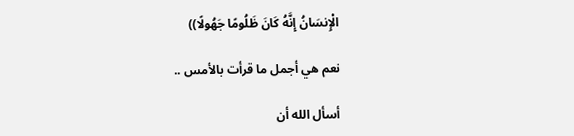الْإِنسَانُ إِنَّهُ كَانَ ظَلُومًا جَهُولًا))

نعم هي أجمل ما قرأت بالأمس ..

أسأل الله أن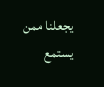يجعلنا ممن يستمع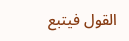القول فيتبع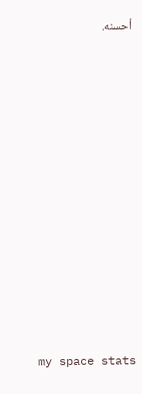أحسنه.












my space stats